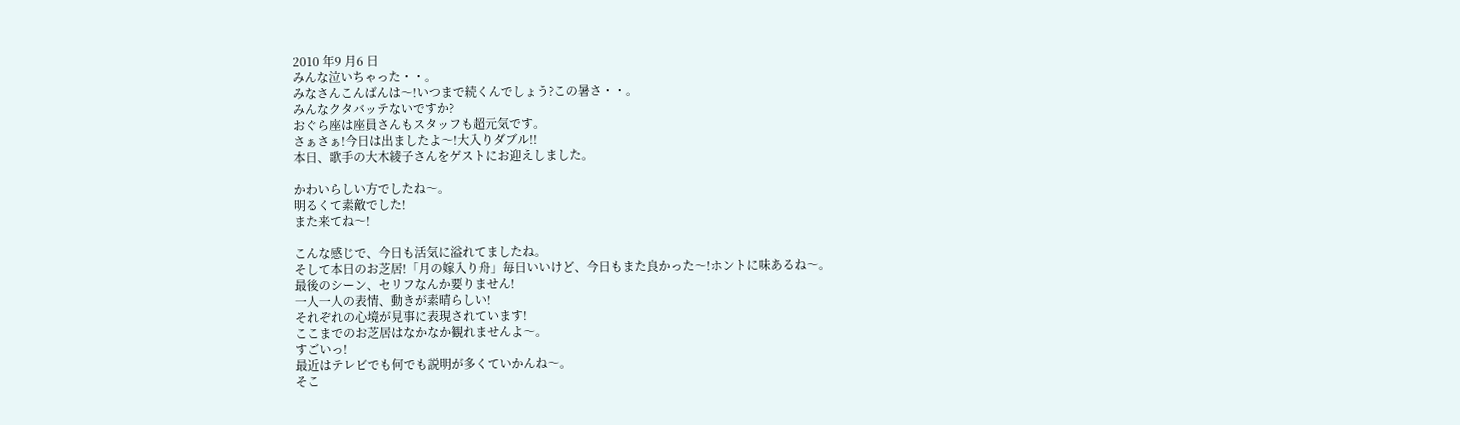2010 年9 月6 日
みんな泣いちゃった・・。
みなさんこんばんは〜!いつまで続くんでしょう?この暑さ・・。
みんなクタバッテないですか?
おぐら座は座員さんもスタッフも超元気です。
さぁさぁ!今日は出ましたよ〜!大入りダブル!!
本日、歌手の大木綾子さんをゲストにお迎えしました。

かわいらしい方でしたね〜。
明るくて素敵でした!
また来てね〜!

こんな感じで、今日も活気に溢れてましたね。
そして本日のお芝居!「月の嫁入り舟」毎日いいけど、今日もまた良かった〜!ホントに味あるね〜。
最後のシーン、セリフなんか要りません!
一人一人の表情、動きが素晴らしい!
それぞれの心境が見事に表現されています!
ここまでのお芝居はなかなか観れませんよ〜。
すごいっ!
最近はテレビでも何でも説明が多くていかんね〜。
そこ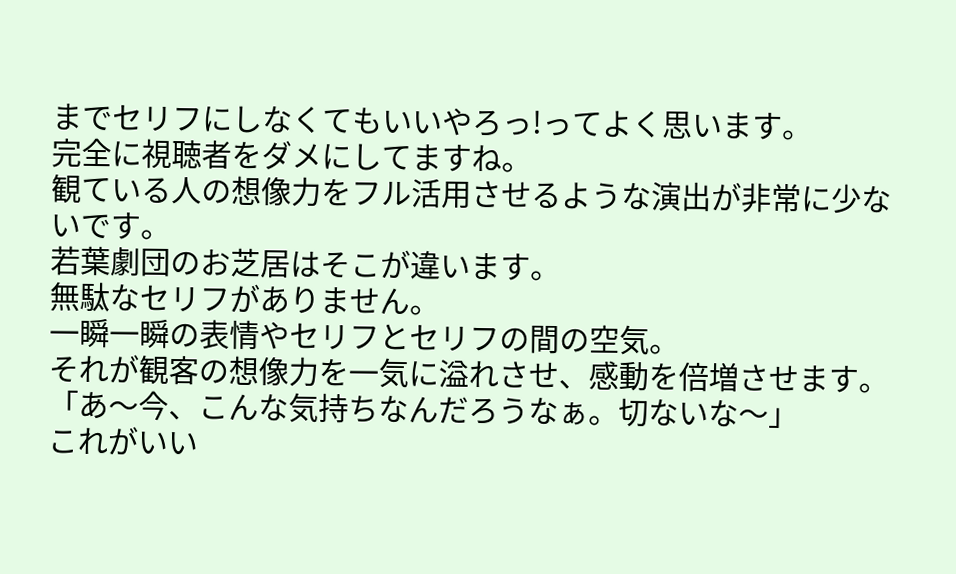までセリフにしなくてもいいやろっ!ってよく思います。
完全に視聴者をダメにしてますね。
観ている人の想像力をフル活用させるような演出が非常に少ないです。
若葉劇団のお芝居はそこが違います。
無駄なセリフがありません。
一瞬一瞬の表情やセリフとセリフの間の空気。
それが観客の想像力を一気に溢れさせ、感動を倍増させます。
「あ〜今、こんな気持ちなんだろうなぁ。切ないな〜」
これがいい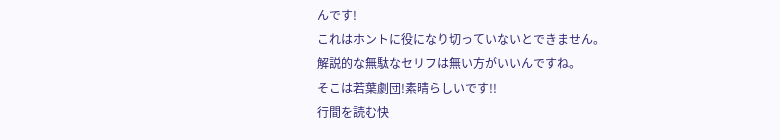んです!
これはホントに役になり切っていないとできません。
解説的な無駄なセリフは無い方がいいんですね。
そこは若葉劇団!素晴らしいです!!
行間を読む快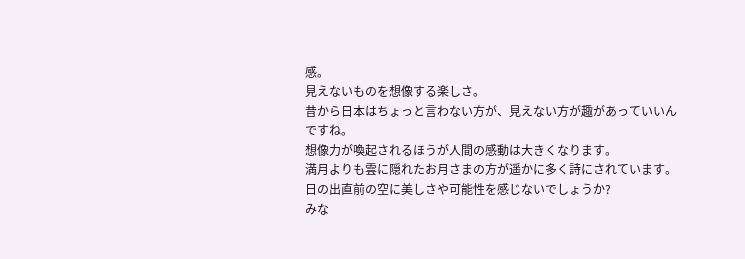感。
見えないものを想像する楽しさ。
昔から日本はちょっと言わない方が、見えない方が趣があっていいんですね。
想像力が喚起されるほうが人間の感動は大きくなります。
満月よりも雲に隠れたお月さまの方が遥かに多く詩にされています。
日の出直前の空に美しさや可能性を感じないでしょうか?
みな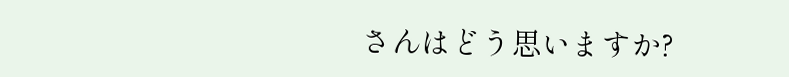さんはどう思いますか?